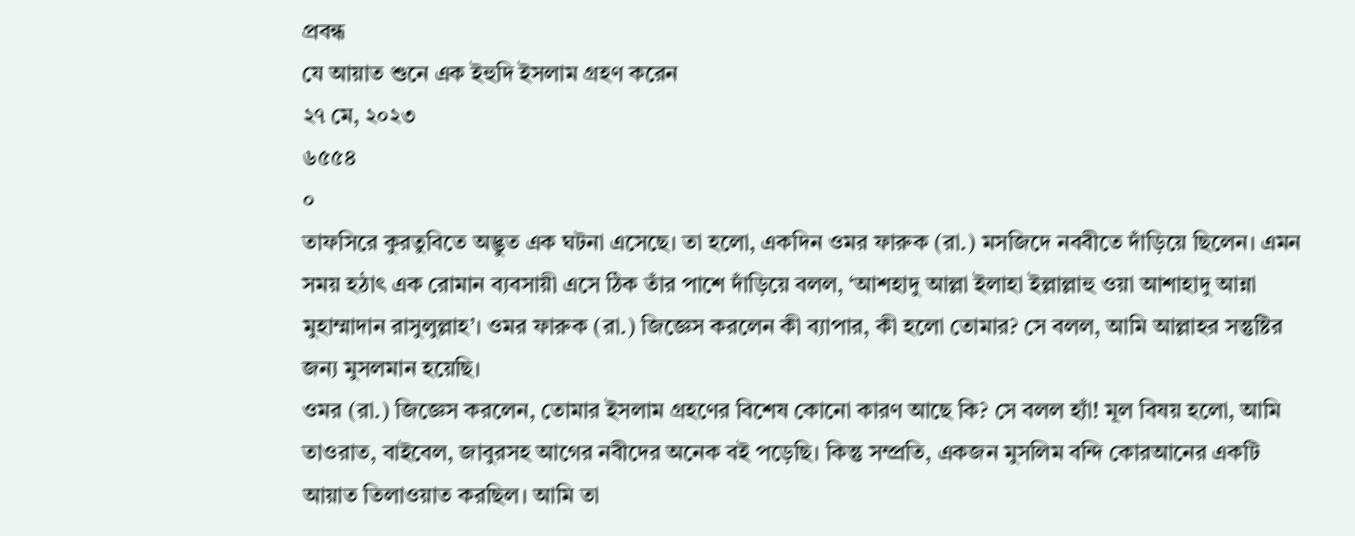প্রবন্ধ
যে আয়াত শুনে এক ইহুদি ইসলাম গ্রহণ করেন
২৭ মে, ২০২৩
৬৫৫৪
০
তাফসিরে কুরতুবিতে অদ্ভুত এক ঘটনা এসেছে। তা হলো, একদিন ওমর ফারুক (রা.) মসজিদে নববীতে দাঁড়িয়ে ছিলেন। এমন সময় হঠাৎ এক রোমান ব্যবসায়ী এসে ঠিক তাঁর পাশে দাঁড়িয়ে বলল, ‘আশহাদু আল্লা ইলাহা ইল্লাল্লাহু ওয়া আশাহাদু আন্না মুহাম্মাদান রাসুলুল্লাহ’। ওমর ফারুক (রা.) জিজ্ঞেস করলেন কী ব্যাপার, কী হলো তোমার? সে বলল, আমি আল্লাহর সন্তুষ্টির জন্য মুসলমান হয়েছি।
ওমর (রা.) জিজ্ঞেস করলেন, তোমার ইসলাম গ্রহণের বিশেষ কোনো কারণ আছে কি? সে বলল হ্যাঁ! মূল বিষয় হলো, আমি তাওরাত, বাইবেল, জাবুরসহ আগের নবীদের অনেক বই পড়েছি। কিন্তু সম্প্রতি, একজন মুসলিম বন্দি কোরআনের একটি আয়াত তিলাওয়াত করছিল। আমি তা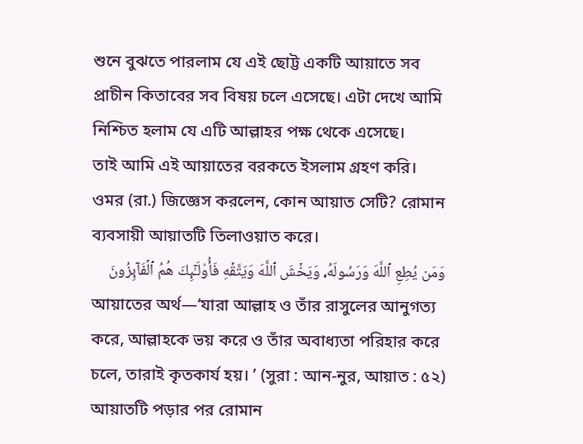শুনে বুঝতে পারলাম যে এই ছোট্ট একটি আয়াতে সব প্রাচীন কিতাবের সব বিষয় চলে এসেছে। এটা দেখে আমি নিশ্চিত হলাম যে এটি আল্লাহর পক্ষ থেকে এসেছে।
তাই আমি এই আয়াতের বরকতে ইসলাম গ্রহণ করি।
ওমর (রা.) জিজ্ঞেস করলেন, কোন আয়াত সেটি? রোমান ব্যবসায়ী আয়াতটি তিলাওয়াত করে।
وَمَن یُطِعِ ٱللَّهَ وَرَسُولَهُۥ وَیَخۡشَ ٱللَّهَ وَیَتَّقۡهِ فَأُو۟لَـٰۤىِٕكَ هُمُ ٱلۡفَاۤىِٕزُونَ
আয়াতের অর্থ—‘যারা আল্লাহ ও তাঁর রাসুলের আনুগত্য করে, আল্লাহকে ভয় করে ও তাঁর অবাধ্যতা পরিহার করে চলে, তারাই কৃতকার্য হয়। ’ (সুরা : আন-নুর, আয়াত : ৫২)
আয়াতটি পড়ার পর রোমান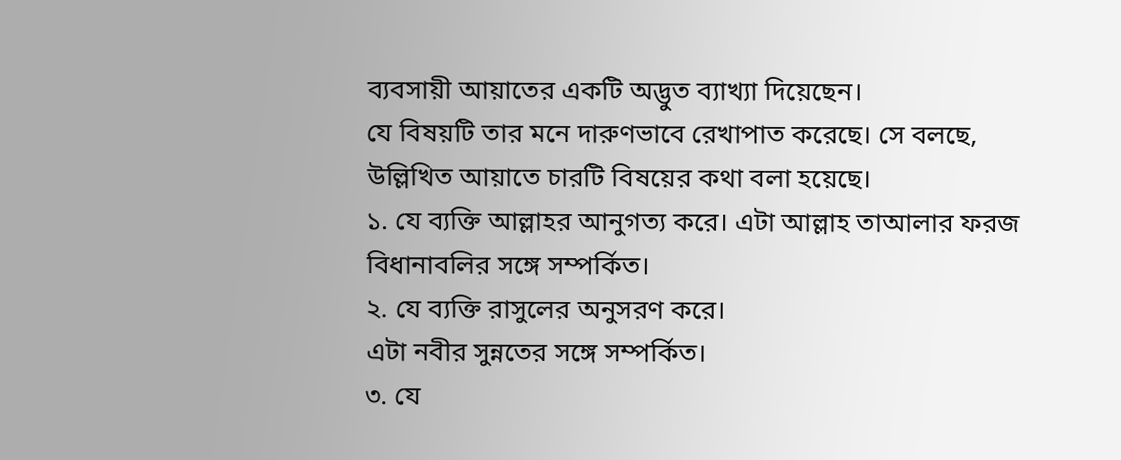ব্যবসায়ী আয়াতের একটি অদ্ভুত ব্যাখ্যা দিয়েছেন।
যে বিষয়টি তার মনে দারুণভাবে রেখাপাত করেছে। সে বলছে, উল্লিখিত আয়াতে চারটি বিষয়ের কথা বলা হয়েছে।
১. যে ব্যক্তি আল্লাহর আনুগত্য করে। এটা আল্লাহ তাআলার ফরজ বিধানাবলির সঙ্গে সম্পর্কিত।
২. যে ব্যক্তি রাসুলের অনুসরণ করে।
এটা নবীর সুন্নতের সঙ্গে সম্পর্কিত।
৩. যে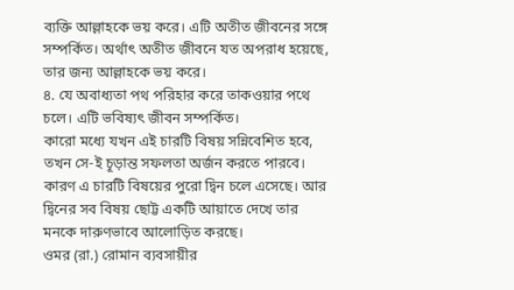ব্যক্তি আল্লাহকে ভয় করে। এটি অতীত জীবনের সঙ্গে সম্পর্কিত। অর্থাৎ অতীত জীবনে যত অপরাধ হয়েছে, তার জন্য আল্লাহকে ভয় করে।
৪. যে অবাধ্যতা পথ পরিহার করে তাকওয়ার পথে চলে। এটি ভবিষ্যৎ জীবন সম্পর্কিত।
কারো মধ্যে যখন এই চারটি বিষয় সন্নিবেশিত হবে, তখন সে-ই চূড়ান্ত সফলতা অর্জন করতে পারবে। কারণ এ চারটি বিষয়ের পুরো দ্বিন চলে এসেছে। আর দ্বিনের সব বিষয় ছোট্ট একটি আয়াতে দেখে তার মনকে দারুণভাবে আলোড়িত করছে।
ওমর (রা.) রোমান ব্যবসায়ীর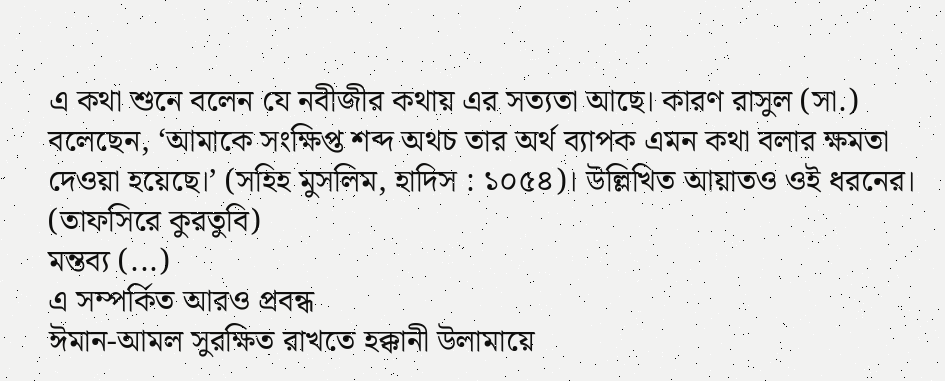এ কথা শুনে বলেন যে নবীজীর কথায় এর সত্যতা আছে। কারণ রাসুল (সা.) বলেছেন, ‘আমাকে সংক্ষিপ্ত শব্দ অথচ তার অর্থ ব্যাপক এমন কথা বলার ক্ষমতা দেওয়া হয়েছে।’ (সহিহ মুসলিম, হাদিস : ১০৫৪)। উল্লিখিত আয়াতও ওই ধরনের। (তাফসিরে কুরতুবি)
মন্তব্য (...)
এ সম্পর্কিত আরও প্রবন্ধ
ঈমান-আমল সুরক্ষিত রাখতে হক্কানী উলামায়ে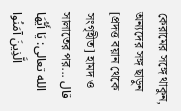কেরামের সঙ্গে থাকুন, অন্যদের সঙ্গ ছাড়ুন
[প্রদত্ত বয়ান থেকে সংগৃহীত] হামদ ও সালাতের পর... قال الله تعالى: يَا أَيُّهَا الَّذِينَ آمَنُوا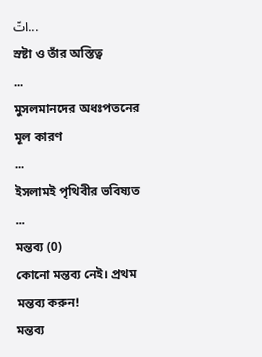اتّ...
স্রষ্টা ও তাঁর অস্তিত্ব
...
মুসলমানদের অধঃপতনের মূল কারণ
...
ইসলামই পৃথিবীর ভবিষ্যত
...
মন্তব্য (0)
কোনো মন্তব্য নেই। প্রথম মন্তব্য করুন!
মন্তব্য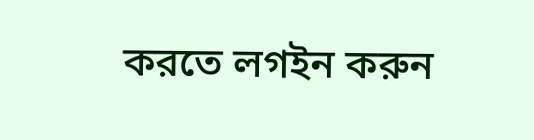করতে লগইন করুন